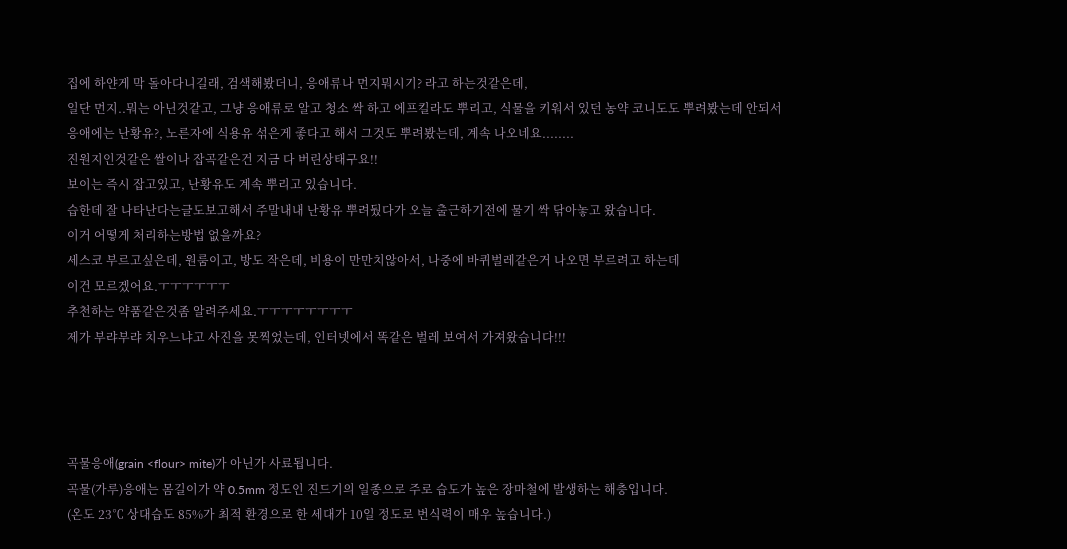집에 하얀게 막 돌아다니길래, 검색해봤더니, 응애류나 먼지뭐시기? 라고 하는것같은데,
일단 먼지..뭐는 아닌것같고, 그냥 응애류로 알고 청소 싹 하고 에프킬라도 뿌리고, 식물을 키워서 있던 농약 코니도도 뿌려봤는데 안되서
응애에는 난황유?, 노른자에 식용유 섞은게 좋다고 해서 그것도 뿌려봤는데, 계속 나오네요........
진원지인것같은 쌀이나 잡곡같은건 지금 다 버린상태구요!!
보이는 즉시 잡고있고, 난황유도 계속 뿌리고 있습니다.
습한데 잘 나타난다는글도보고해서 주말내내 난황유 뿌려뒀다가 오늘 출근하기전에 물기 싹 닦아놓고 왔습니다.
이거 어떻게 처리하는방법 없을까요?
세스코 부르고싶은데, 원룸이고, 방도 작은데, 비용이 만만치않아서, 나중에 바퀴벌레같은거 나오면 부르려고 하는데
이건 모르겠어요.ㅜㅜㅜㅜㅜㅜ
추천하는 약품같은것좀 알려주세요.ㅜㅜㅜㅜㅜㅜㅜㅜ
제가 부랴부랴 치우느냐고 사진을 못찍었는데, 인터넷에서 똑같은 벌레 보여서 가져왔습니다!!!




곡물응애(grain <flour> mite)가 아닌가 사료됩니다.
곡물(가루)응애는 몸길이가 약 0.5mm 정도인 진드기의 일종으로 주로 습도가 높은 장마철에 발생하는 해충입니다.
(온도 23℃ 상대습도 85%가 최적 환경으로 한 세대가 10일 정도로 번식력이 매우 높습니다.)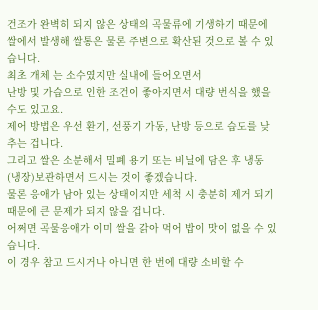건조가 완벽히 되지 않은 상태의 곡물류에 기생하기 때문에
쌀에서 발생해 쌀통은 물론 주변으로 확산된 것으로 볼 수 있습니다.
최초 개체 는 소수였지만 실내에 들어오면서
난방 및 가습으로 인한 조건이 좋아지면서 대량 번식을 했을 수도 있고요.
제어 방법은 우선 환기, 선풍기 가동, 난방 등으로 습도를 낮추는 겁니다.
그리고 쌀은 소분해서 밀폐 용기 또는 비닐에 담은 후 냉동(냉장)보관하면서 드시는 것이 좋겠습니다.
물론 응애가 남아 있는 상태이지만 세척 시 충분히 제거 되기 때문에 큰 문제가 되지 않을 겁니다.
어쩌면 곡물응애가 이미 쌀을 갉아 먹어 밥이 맛이 없을 수 있습니다.
이 경우 참고 드시거나 아니면 한 번에 대량 소비할 수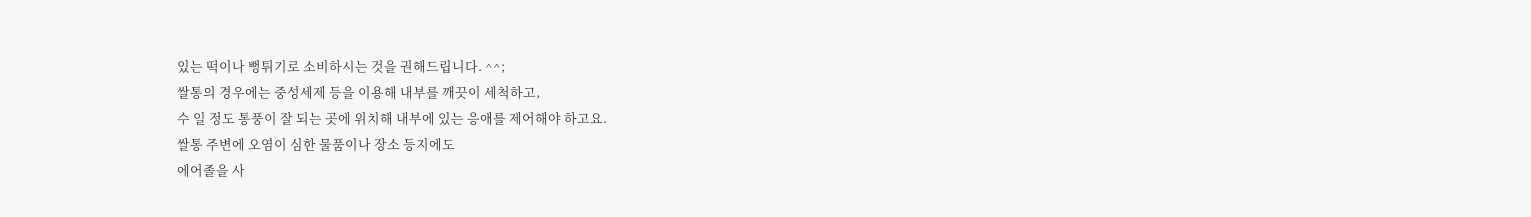있는 떡이나 뻥튀기로 소비하시는 것을 권해드립니다. ^^;
쌀통의 경우에는 중성세제 등을 이용해 내부를 깨끗이 세척하고,
수 일 정도 통풍이 잘 되는 곳에 위치해 내부에 있는 응애를 제어해야 하고요.
쌀통 주변에 오염이 심한 물품이나 장소 등지에도
에어졸을 사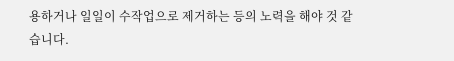용하거나 일일이 수작업으로 제거하는 등의 노력을 해야 것 같습니다.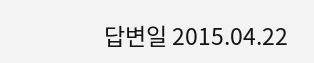답변일 2015.04.22